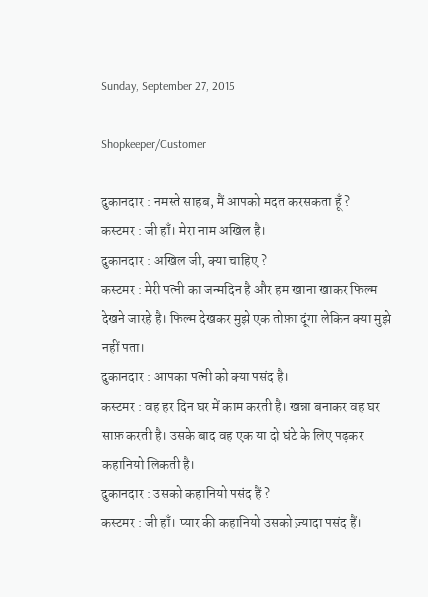Sunday, September 27, 2015

Shopkeeper/Customer

दुकानदार : नमस्ते साहब, मैं आपको मदत करसकता हूँ ?
कस्टमर : जी हाँ। मेरा नाम अखिल है।
दुकानदार : अखिल जी, क्या चाहिए ?
कस्टमर : मेरी पत्नी का जन्मदिन है और हम खाना खाकर फिल्म देखने जारहे है। फिल्म देखकर मुझे एक तोफ़ा दूंगा लेकिन क्या मुझे नहीं पता।
दुकानदार : आपका पत्नी को क्या पसंद है।
कस्टमर : वह हर दिन घर में काम करती है। खन्ना बनाकर वह घर साफ़ करती है। उसके बाद वह एक या दो घंटे के लिए पढ़कर कहानियो लिकती है।
दुकानदार : उसको कहानियो पसंद हैं ?
कस्टमर : जी हाँ। प्यार की कहानियो उसको ज़्यादा पसंद हैं।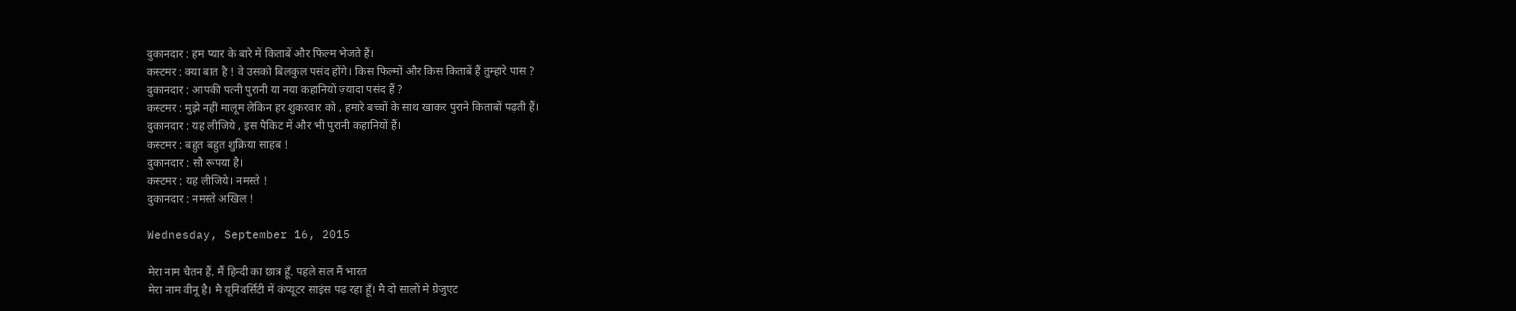दुकानदार : हम प्यार के बारे में किताबें और फिल्म भेजते हैं।
कस्टमर : क्या बात है ! वे उसको बिलकुल पसंद होंगे। किस फिल्मों और किस किताबें हैं तुम्हारे पास ?
दुकानदार : आपकी पत्नी पुरानी या नया कहानियों ज़्यादा पसंद हैं ?
कस्टमर : मुझे नहीं मालूम लेकिन हर शुकरवार को , हमारे बच्चों के साथ खाकर पुराने किताबों पढ़ती हैं।
दुकानदार : यह लीजिये , इस पैकिट में और भी पुरानी कहानियों हैं।
कस्टमर : बहुत बहुत शुक्रिया साहब !
दुकानदार : सौ रूपया है।
कस्टमर : यह लीजिये। नमस्ते !
दुकानदार : नमस्ते अखिल !

Wednesday, September 16, 2015

मेरा नाम चैतन हैं. मैं हिन्दी का छात्र हूँ. पहले सल मैं भारत
मेरा नाम वीनू है। मै यूनिवर्सिटी में कंप्यूटर साइंस पढ़ रहा हूँ। मै दो सालों मे ग्रेजुएट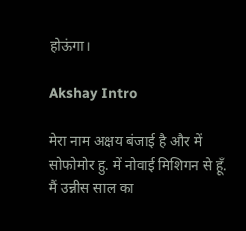होऊंगा।

Akshay Intro

मेरा नाम अक्षय बंजाई है और में सोफोमोर हु. में नोवाई मिशिगन से हूँ. मैं उन्नीस साल का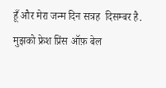हूँ और मेरा जन्म दिन सत्रह  दिसम्बर है. मुझको फ्रेश प्रिंस ऑफ़ बेल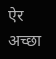ऐर अच्छा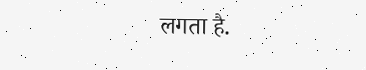लगता है.